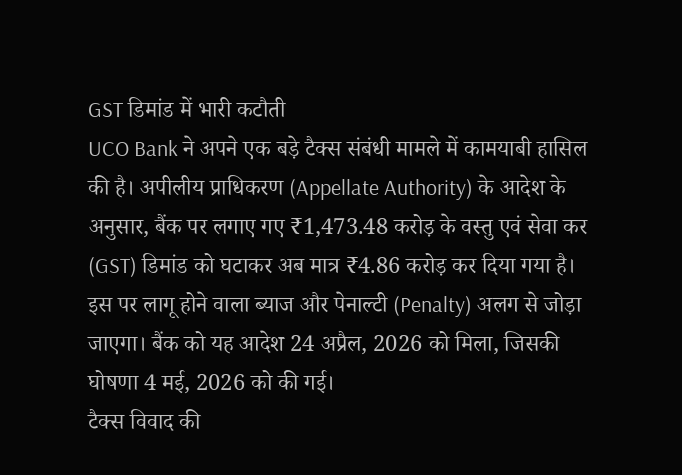GST डिमांड में भारी कटौती
UCO Bank ने अपने एक बड़े टैक्स संबंधी मामले में कामयाबी हासिल की है। अपीलीय प्राधिकरण (Appellate Authority) के आदेश के अनुसार, बैंक पर लगाए गए ₹1,473.48 करोड़ के वस्तु एवं सेवा कर (GST) डिमांड को घटाकर अब मात्र ₹4.86 करोड़ कर दिया गया है। इस पर लागू होने वाला ब्याज और पेनाल्टी (Penalty) अलग से जोड़ा जाएगा। बैंक को यह आदेश 24 अप्रैल, 2026 को मिला, जिसकी घोषणा 4 मई, 2026 को की गई।
टैक्स विवाद की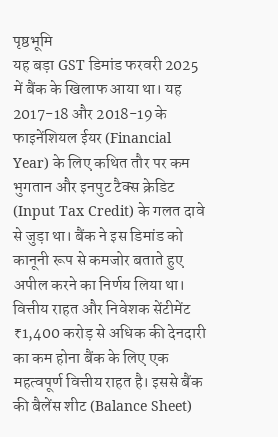पृष्ठभूमि
यह बड़ा GST डिमांड फरवरी 2025 में बैंक के खिलाफ आया था। यह 2017-18 और 2018-19 के फाइनेंशियल ईयर (Financial Year) के लिए कथित तौर पर कम भुगतान और इनपुट टैक्स क्रेडिट (Input Tax Credit) के गलत दावे से जुड़ा था। बैंक ने इस डिमांड को कानूनी रूप से कमजोर बताते हुए अपील करने का निर्णय लिया था।
वित्तीय राहत और निवेशक सेंटीमेंट
₹1,400 करोड़ से अधिक की देनदारी का कम होना बैंक के लिए एक महत्वपूर्ण वित्तीय राहत है। इससे बैंक की बैलेंस शीट (Balance Sheet)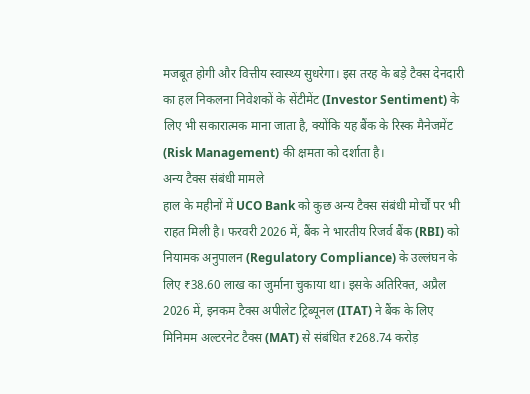मजबूत होगी और वित्तीय स्वास्थ्य सुधरेगा। इस तरह के बड़े टैक्स देनदारी का हल निकलना निवेशकों के सेंटीमेंट (Investor Sentiment) के लिए भी सकारात्मक माना जाता है, क्योंकि यह बैंक के रिस्क मैनेजमेंट (Risk Management) की क्षमता को दर्शाता है।
अन्य टैक्स संबंधी मामले
हाल के महीनों में UCO Bank को कुछ अन्य टैक्स संबंधी मोर्चों पर भी राहत मिली है। फरवरी 2026 में, बैंक ने भारतीय रिजर्व बैंक (RBI) को नियामक अनुपालन (Regulatory Compliance) के उल्लंघन के लिए ₹38.60 लाख का जुर्माना चुकाया था। इसके अतिरिक्त, अप्रैल 2026 में, इनकम टैक्स अपीलेट ट्रिब्यूनल (ITAT) ने बैंक के लिए मिनिमम अल्टरनेट टैक्स (MAT) से संबंधित ₹268.74 करोड़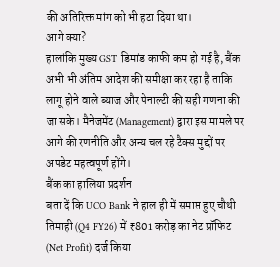की अतिरिक्त मांग को भी हटा दिया था।
आगे क्या?
हालांकि मुख्य GST डिमांड काफी कम हो गई है, बैंक अभी भी अंतिम आदेश की समीक्षा कर रहा है ताकि लागू होने वाले ब्याज और पेनाल्टी की सही गणना की जा सके। मैनेजमेंट (Management) द्वारा इस मामले पर आगे की रणनीति और अन्य चल रहे टैक्स मुद्दों पर अपडेट महत्वपूर्ण होंगे।
बैंक का हालिया प्रदर्शन
बता दें कि UCO Bank ने हाल ही में समाप्त हुए चौथी तिमाही (Q4 FY26) में ₹801 करोड़ का नेट प्रॉफिट (Net Profit) दर्ज किया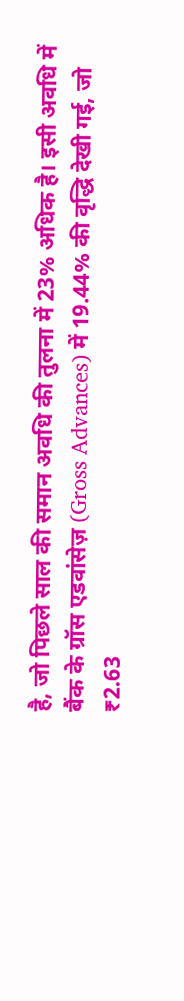है, जो पिछले साल की समान अवधि की तुलना में 23% अधिक है। इसी अवधि में बैंक के ग्रॉस एडवांसेज़ (Gross Advances) में 19.44% की वृद्धि देखी गई, जो ₹2.63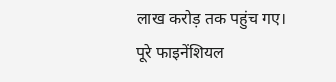लाख करोड़ तक पहुंच गए। पूरे फाइनेंशियल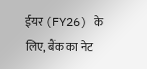ईयर (FY26) के लिए, बैंक का नेट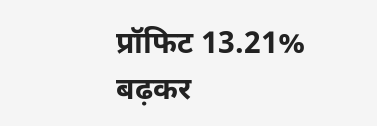प्रॉफिट 13.21% बढ़कर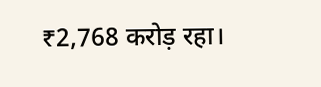₹2,768 करोड़ रहा।